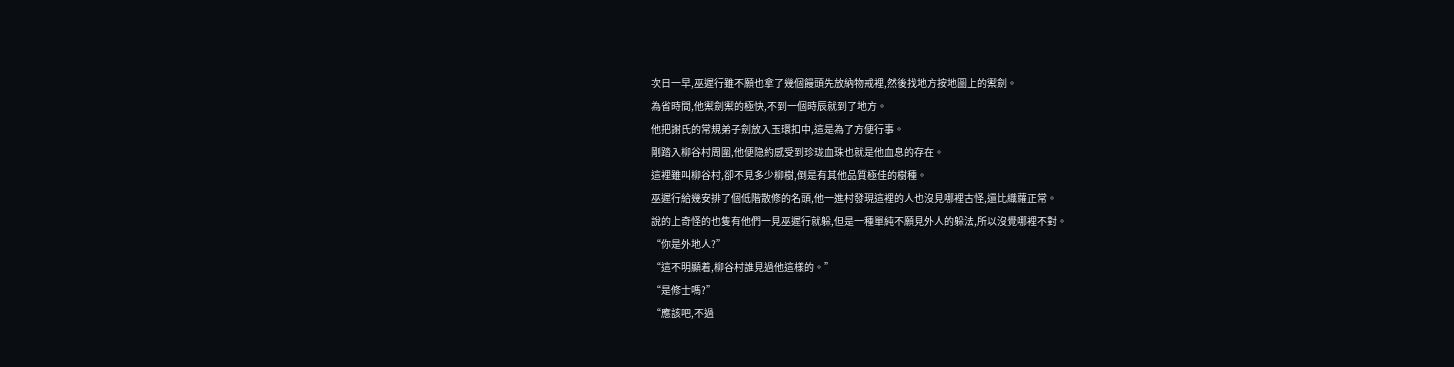次日一早,巫遲行雖不願也拿了幾個饅頭先放納物戒裡,然後找地方按地圖上的禦劍。
為省時間,他禦劍禦的極快,不到一個時辰就到了地方。
他把謝氏的常規弟子劍放入玉環扣中,這是為了方便行事。
剛踏入柳谷村周圍,他便隐約感受到珍珑血珠也就是他血息的存在。
這裡雖叫柳谷村,卻不見多少柳樹,倒是有其他品質極佳的樹種。
巫遲行給幾安排了個低階散修的名頭,他一進村發現這裡的人也沒見哪裡古怪,還比織蘿正常。
說的上奇怪的也隻有他們一見巫遲行就躲,但是一種單純不願見外人的躲法,所以沒覺哪裡不對。
“你是外地人?”
“這不明顯着,柳谷村誰見過他這樣的。”
“是修士嗎?”
“應該吧,不過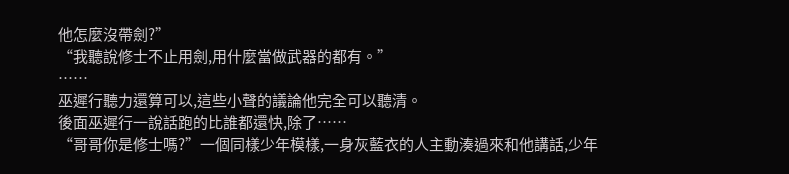他怎麼沒帶劍?”
“我聽說修士不止用劍,用什麼當做武器的都有。”
……
巫遲行聽力還算可以,這些小聲的議論他完全可以聽清。
後面巫遲行一說話跑的比誰都還快,除了……
“哥哥你是修士嗎?”一個同樣少年模樣,一身灰藍衣的人主動湊過來和他講話,少年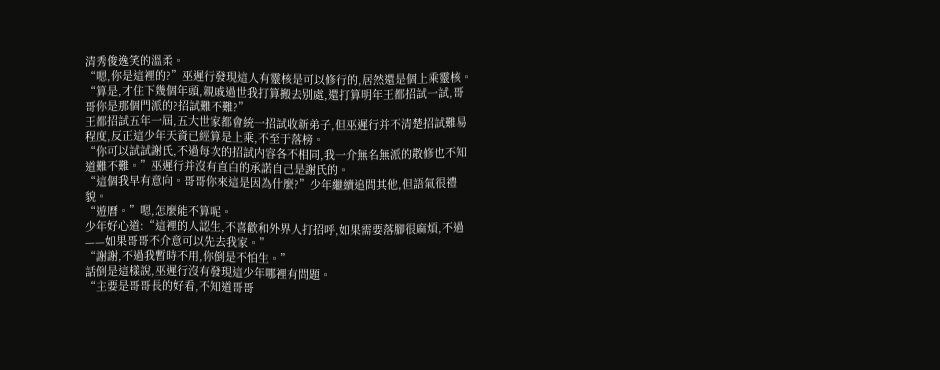清秀俊逸笑的溫柔。
“嗯,你是這裡的?”巫遲行發現這人有靈核是可以修行的,居然還是個上乘靈核。
“算是,才住下幾個年頭,親戚過世我打算搬去别處,還打算明年王都招試一試,哥哥你是那個門派的?招試難不難?”
王都招試五年一屆,五大世家都會統一招試收新弟子,但巫遲行并不清楚招試難易程度,反正這少年天資已經算是上乘,不至于落榜。
“你可以試試謝氏,不過每次的招試内容各不相同,我一介無名無派的散修也不知道難不難。”巫遲行并沒有直白的承諾自己是謝氏的。
“這個我早有意向。哥哥你來這是因為什麼?”少年繼續追問其他,但語氣很禮貌。
“遊曆。”嗯,怎麼能不算呢。
少年好心道:“這裡的人認生,不喜歡和外界人打招呼,如果需要落腳很麻煩,不過——如果哥哥不介意可以先去我家。”
“謝謝,不過我暫時不用,你倒是不怕生。”
話倒是這樣說,巫遲行沒有發現這少年哪裡有問題。
“主要是哥哥長的好看,不知道哥哥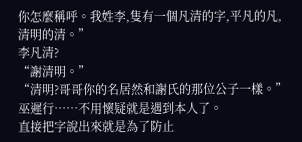你怎麼稱呼。我姓李,隻有一個凡清的字,平凡的凡,清明的清。”
李凡清?
“謝清明。”
“清明?哥哥你的名居然和謝氏的那位公子一樣。”
巫遲行……不用懷疑就是遇到本人了。
直接把字說出來就是為了防止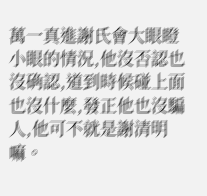萬一真進謝氏會大眼瞪小眼的情況,他沒否認也沒确認,道到時候碰上面也沒什麼,發正他也沒騙人,他可不就是謝清明嘛。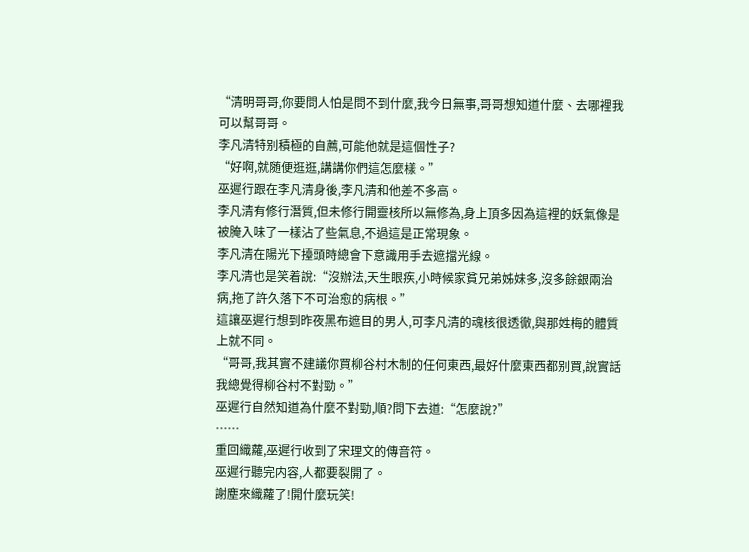“清明哥哥,你要問人怕是問不到什麼,我今日無事,哥哥想知道什麼、去哪裡我可以幫哥哥。
李凡清特别積極的自薦,可能他就是這個性子?
“好啊,就随便逛逛,講講你們這怎麼樣。”
巫遲行跟在李凡清身後,李凡清和他差不多高。
李凡清有修行潛質,但未修行開靈核所以無修為,身上頂多因為這裡的妖氣像是被腌入味了一樣沾了些氣息,不過這是正常現象。
李凡清在陽光下擡頭時總會下意識用手去遮擋光線。
李凡清也是笑着說:“沒辦法,天生眼疾,小時候家貧兄弟姊妹多,沒多餘銀兩治病,拖了許久落下不可治愈的病根。”
這讓巫遲行想到昨夜黑布遮目的男人,可李凡清的魂核很透徹,與那姓梅的體質上就不同。
“哥哥,我其實不建議你買柳谷村木制的任何東西,最好什麼東西都别買,說實話我總覺得柳谷村不對勁。”
巫遲行自然知道為什麼不對勁,順?問下去道:“怎麼說?”
……
重回織蘿,巫遲行收到了宋理文的傳音符。
巫遲行聽完内容,人都要裂開了。
謝塵來織蘿了!開什麼玩笑!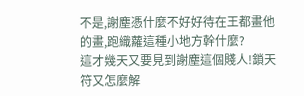不是,謝塵憑什麼不好好待在王都畫他的畫,跑織蘿這種小地方幹什麼?
這才幾天又要見到謝塵這個賤人!鎖天符又怎麼解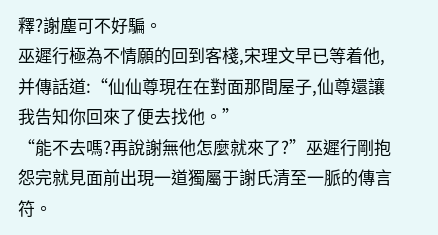釋?謝塵可不好騙。
巫遲行極為不情願的回到客棧,宋理文早已等着他,并傳話道:“仙仙尊現在在對面那間屋子,仙尊還讓我告知你回來了便去找他。”
“能不去嗎?再說謝無他怎麼就來了?”巫遲行剛抱怨完就見面前出現一道獨屬于謝氏清至一脈的傳言符。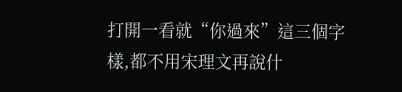打開一看就“你過來”這三個字樣,都不用宋理文再說什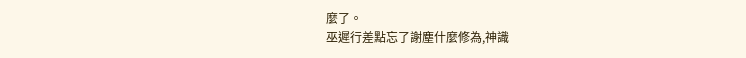麼了。
巫遲行差點忘了謝塵什麼修為,神識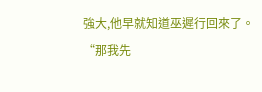強大,他早就知道巫遲行回來了。
“那我先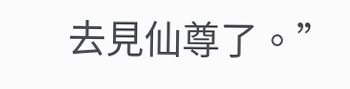去見仙尊了。”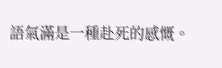語氣滿是一種赴死的感慨。